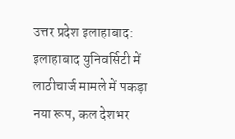उत्तर प्रदेश इलाहाबाद: इलाहाबाद युनिवर्सिटी में लाठीचार्ज मामले में पकड़ा नया रूप, कल देशभर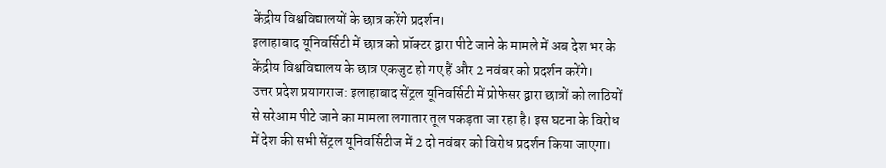केंद्रीय विश्वविद्यालयों के छात्र करेंगे प्रदर्शन।
इलाहाबाद यूनिवर्सिटी में छात्र को प्रॉक्टर द्वारा पीटे जाने के मामले में अब देश भर के केंद्रीय विश्वविद्यालय के छात्र एकजुट हो गए हैं और 2 नवंबर को प्रदर्शन करेंगे।
उत्तर प्रदेश प्रयागराज: इलाहाबाद सेंट्रल यूनिवर्सिटी में प्रोफेसर द्वारा छात्रों को लाठियों से सरेआम पीटे जाने का मामला लगातार तूल पकड़ता जा रहा है। इस घटना के विरोध में देश की सभी सेंट्रल यूनिवर्सिटीज में 2 दो नवंबर को विरोध प्रदर्शन किया जाएगा।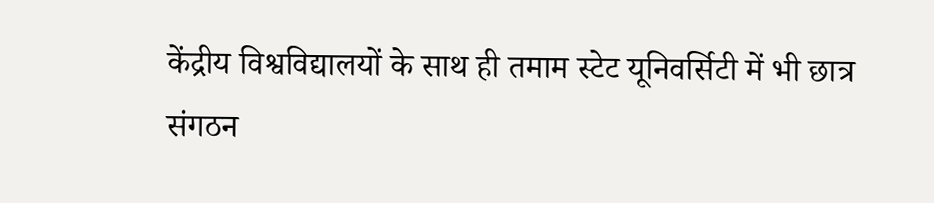केंद्रीय विश्वविद्यालयों के साथ ही तमाम स्टेट यूनिवर्सिटी में भी छात्र संगठन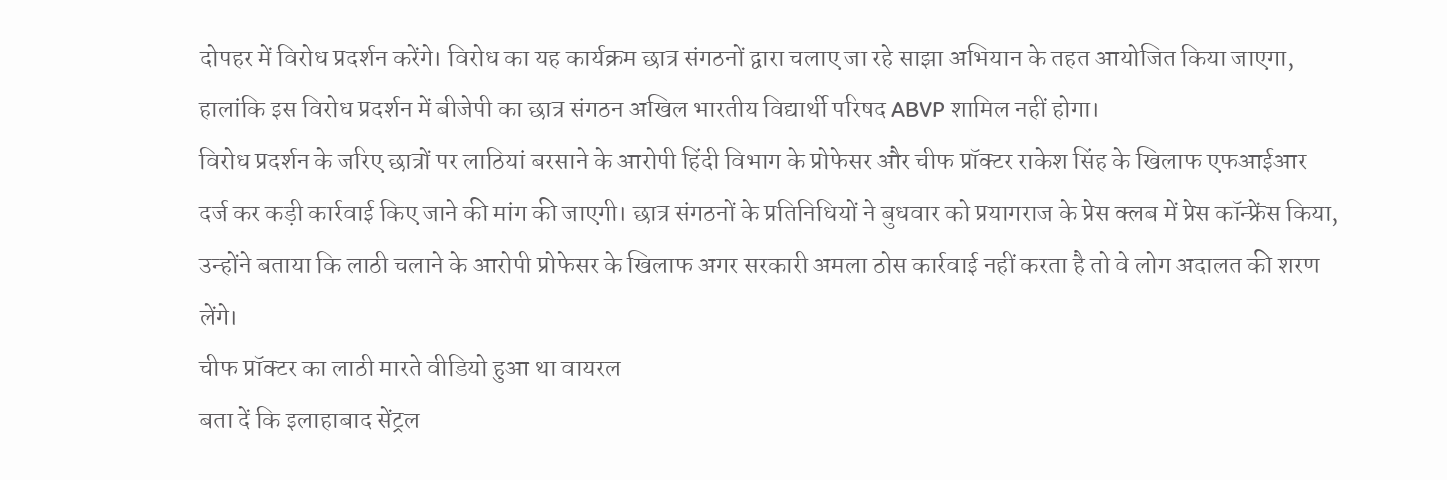दोपहर में विरोध प्रदर्शन करेंगे। विरोध का यह कार्यक्रम छात्र संगठनों द्वारा चलाए जा रहे साझा अभियान के तहत आयोजित किया जाएगा, हालांकि इस विरोध प्रदर्शन में बीजेपी का छात्र संगठन अखिल भारतीय विद्यार्थी परिषद ABVP शामिल नहीं होगा।
विरोध प्रदर्शन के जरिए छात्रों पर लाठियां बरसाने के आरोपी हिंदी विभाग के प्रोफेसर और चीफ प्रॉक्टर राकेश सिंह के खिलाफ एफआईआर दर्ज कर कड़ी कार्रवाई किए जाने की मांग की जाएगी। छात्र संगठनों के प्रतिनिधियों ने बुधवार को प्रयागराज के प्रेस क्लब में प्रेस कॉन्फ्रेंस किया, उन्होंने बताया कि लाठी चलाने के आरोपी प्रोफेसर के खिलाफ अगर सरकारी अमला ठोस कार्रवाई नहीं करता है तो वे लोग अदालत की शरण लेंगे।
चीफ प्रॉक्टर का लाठी मारते वीडियो हुआ था वायरल
बता दें कि इलाहाबाद सेंट्रल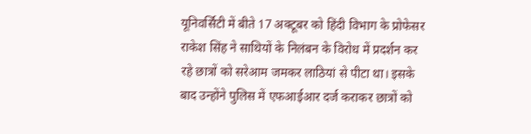यूनिवर्सिटी में बीते 17 अक्टूबर को हिंदी विभाग के प्रोफेसर राकेश सिंह ने साथियों के निलंबन के विरोध में प्रदर्शन कर रहे छात्रों को सरेआम जमकर लाठियां से पीटा था। इसके बाद उन्होंने पुलिस में एफआईआर दर्ज कराकर छात्रों को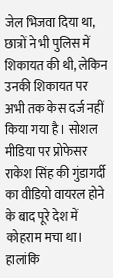जेल भिजवा दिया था, छात्रों ने भी पुलिस में शिकायत की थी, लेकिन उनकी शिकायत पर अभी तक केस दर्ज नहीं किया गया है। सोशल मीडिया पर प्रोफेसर राकेश सिंह की गुंडागर्दी का वीडियो वायरल होने के बाद पूरे देश में कोहराम मचा था।
हालांकि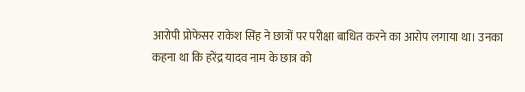आरोपी प्रोफेसर राकेश सिंह ने छात्रों पर परीक्षा बाधित करने का आरोप लगाया था। उनका कहना था कि हरेंद्र यादव नाम के छात्र को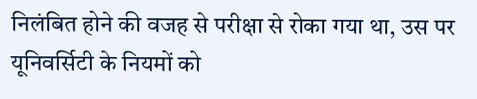निलंबित होने की वजह से परीक्षा से रोका गया था, उस पर यूनिवर्सिटी के नियमों को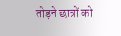तोड़ने छात्रों को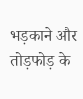भड़काने और तोड़फोड़ के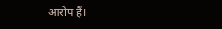आरोप हैं।